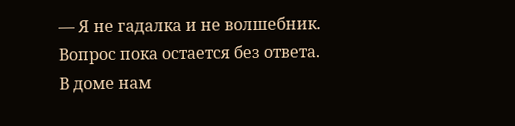— Я не гадалка и не волшебник. Вопрос пока остается без ответа.
В доме нам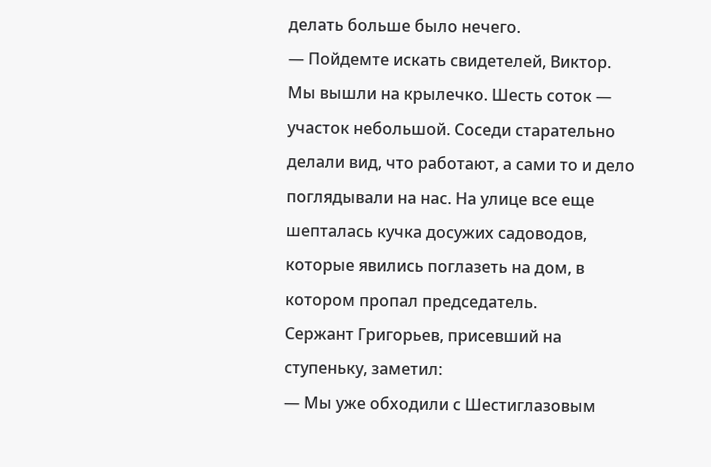делать больше было нечего.
— Пойдемте искать свидетелей, Виктор.
Мы вышли на крылечко. Шесть соток — участок небольшой. Соседи старательно делали вид, что работают, а сами то и дело поглядывали на нас. На улице все еще шепталась кучка досужих садоводов, которые явились поглазеть на дом, в котором пропал председатель.
Сержант Григорьев, присевший на ступеньку, заметил:
— Мы уже обходили с Шестиглазовым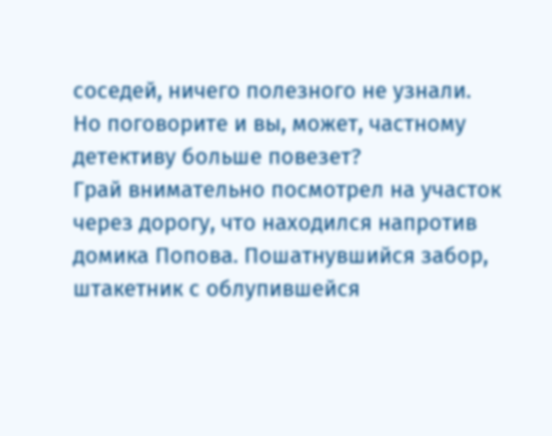соседей, ничего полезного не узнали. Но поговорите и вы, может, частному детективу больше повезет?
Грай внимательно посмотрел на участок через дорогу, что находился напротив домика Попова. Пошатнувшийся забор, штакетник с облупившейся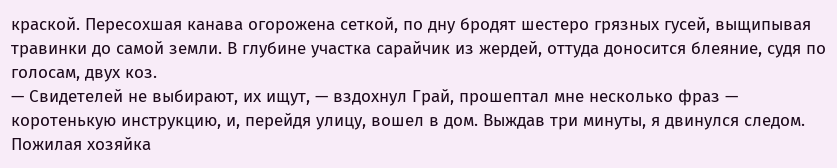краской. Пересохшая канава огорожена сеткой, по дну бродят шестеро грязных гусей, выщипывая травинки до самой земли. В глубине участка сарайчик из жердей, оттуда доносится блеяние, судя по голосам, двух коз.
— Свидетелей не выбирают, их ищут, — вздохнул Грай, прошептал мне несколько фраз — коротенькую инструкцию, и, перейдя улицу, вошел в дом. Выждав три минуты, я двинулся следом.
Пожилая хозяйка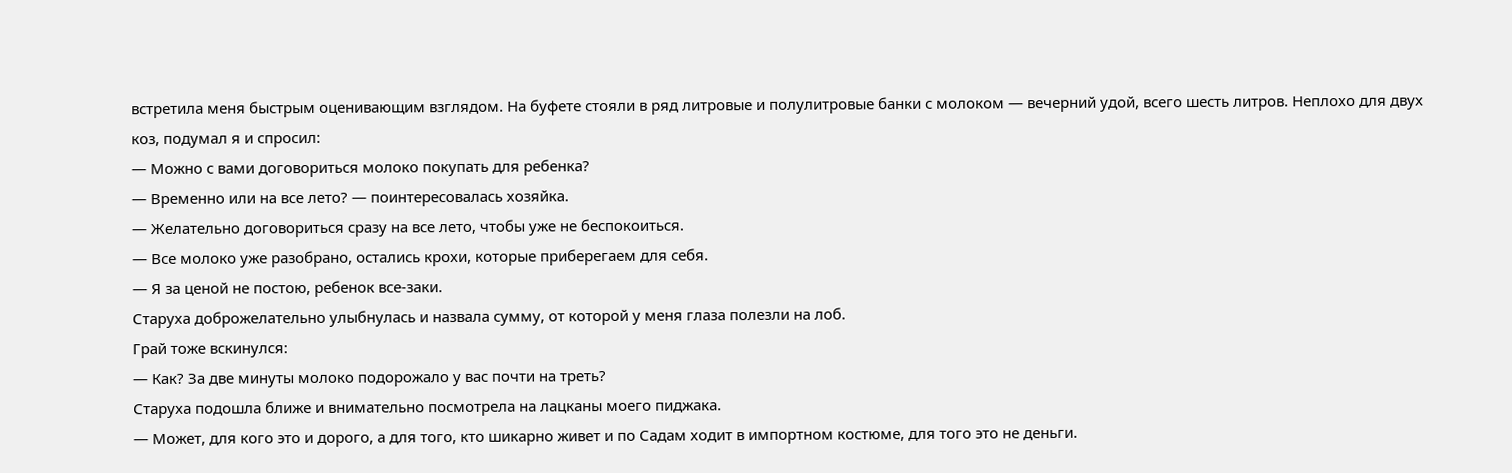встретила меня быстрым оценивающим взглядом. На буфете стояли в ряд литровые и полулитровые банки с молоком — вечерний удой, всего шесть литров. Неплохо для двух коз, подумал я и спросил:
— Можно с вами договориться молоко покупать для ребенка?
— Временно или на все лето? — поинтересовалась хозяйка.
— Желательно договориться сразу на все лето, чтобы уже не беспокоиться.
— Все молоко уже разобрано, остались крохи, которые приберегаем для себя.
— Я за ценой не постою, ребенок все-заки.
Старуха доброжелательно улыбнулась и назвала сумму, от которой у меня глаза полезли на лоб.
Грай тоже вскинулся:
— Как? За две минуты молоко подорожало у вас почти на треть?
Старуха подошла ближе и внимательно посмотрела на лацканы моего пиджака.
— Может, для кого это и дорого, а для того, кто шикарно живет и по Садам ходит в импортном костюме, для того это не деньги.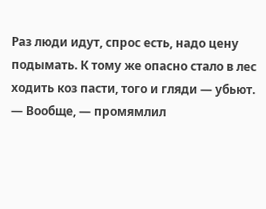Раз люди идут, спрос есть, надо цену подымать. К тому же опасно стало в лес ходить коз пасти, того и гляди — убьют.
— Вообще, — промямлил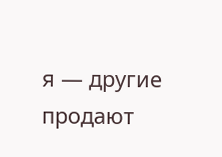я — другие продают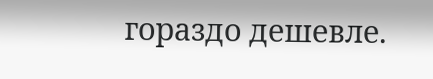гораздо дешевле.